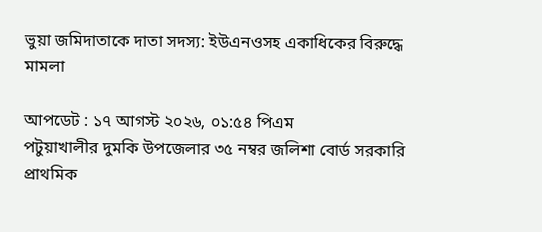ভুয়া জমিদাতাকে দাতা সদস্য: ইউএনওসহ একাধিকের বিরুদ্ধে মামলা

আপডেট : ১৭ আগস্ট ২০২৬, ০১:৫৪ পিএম
পটুয়াখালীর দুমকি উপজেলার ৩৫ নম্বর জলিশা বোর্ড সরকারি প্রাথমিক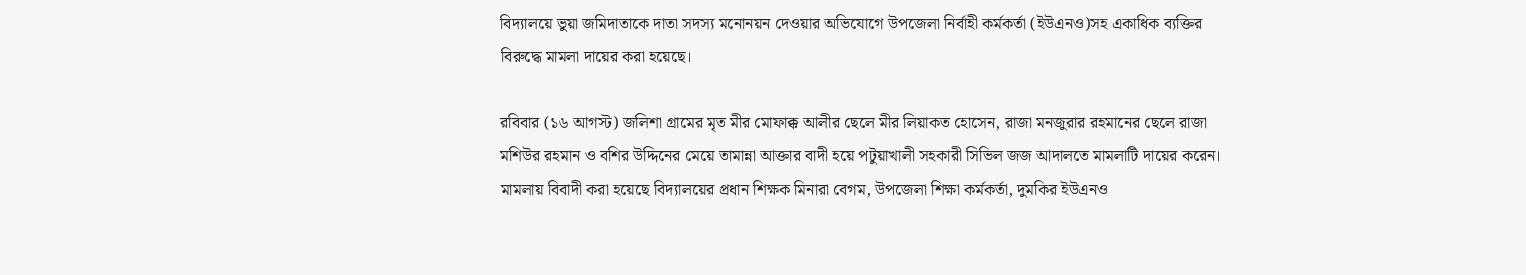বিদ্যালয়ে ভুয়া জমিদাতাকে দাতা সদস্য মনোনয়ন দেওয়ার অভিযোগে উপজেলা নির্বাহী কর্মকর্তা (ইউএনও)সহ একাধিক ব্যক্তির বিরুদ্ধে মামলা দায়ের করা হয়েছে।

রবিবার (১৬ আগস্ট) জলিশা গ্রামের মৃত মীর মোফাক্ক আলীর ছেলে মীর লিয়াকত হোসেন, রাজা মনজুরার রহমানের ছেলে রাজা মশিউর রহমান ও বশির উদ্দিনের মেয়ে তামান্না আক্তার বাদী হয়ে পটুয়াখালী সহকারী সিভিল জজ আদালতে মামলাটি দায়ের করেন। মামলায় বিবাদী করা হয়েছে বিদ্যালয়ের প্রধান শিক্ষক মিনারা বেগম, উপজেলা শিক্ষা কর্মকর্তা, দুমকির ইউএনও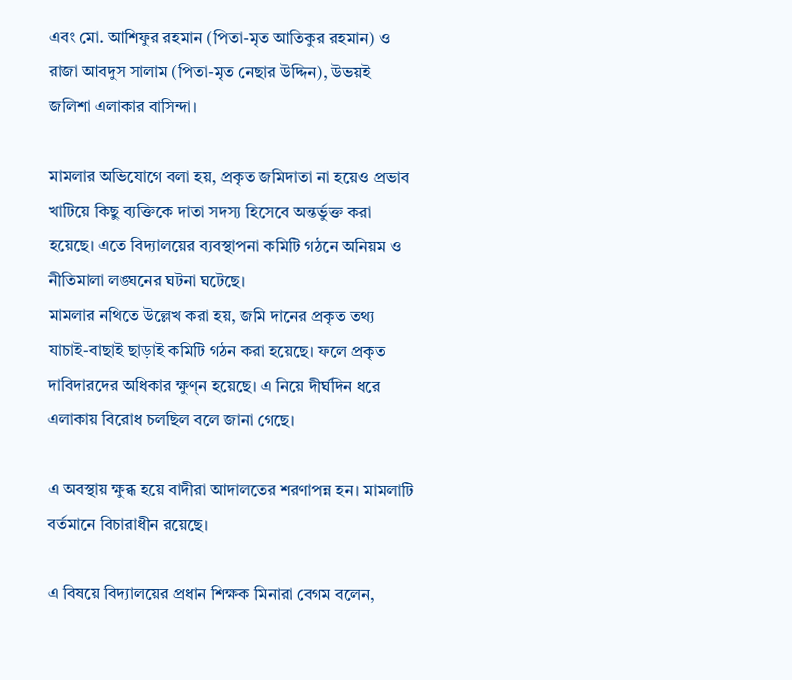এবং মো. আশিফুর রহমান (পিতা-মৃত আতিকুর রহমান) ও রাজা আবদুস সালাম (পিতা-মৃত নেছার উদ্দিন), উভয়ই জলিশা এলাকার বাসিন্দা।

মামলার অভিযোগে বলা হয়, প্রকৃত জমিদাতা না হয়েও প্রভাব খাটিয়ে কিছু ব্যক্তিকে দাতা সদস্য হিসেবে অন্তর্ভুক্ত করা হয়েছে। এতে বিদ্যালয়ের ব্যবস্থাপনা কমিটি গঠনে অনিয়ম ও নীতিমালা লঙ্ঘনের ঘটনা ঘটেছে।
মামলার নথিতে উল্লেখ করা হয়, জমি দানের প্রকৃত তথ্য যাচাই-বাছাই ছাড়াই কমিটি গঠন করা হয়েছে। ফলে প্রকৃত দাবিদারদের অধিকার ক্ষুণ্ন হয়েছে। এ নিয়ে দীর্ঘদিন ধরে এলাকায় বিরোধ চলছিল বলে জানা গেছে।

এ অবস্থায় ক্ষুব্ধ হয়ে বাদীরা আদালতের শরণাপন্ন হন। মামলাটি বর্তমানে বিচারাধীন রয়েছে।

এ বিষয়ে বিদ্যালয়ের প্রধান শিক্ষক মিনারা বেগম বলেন,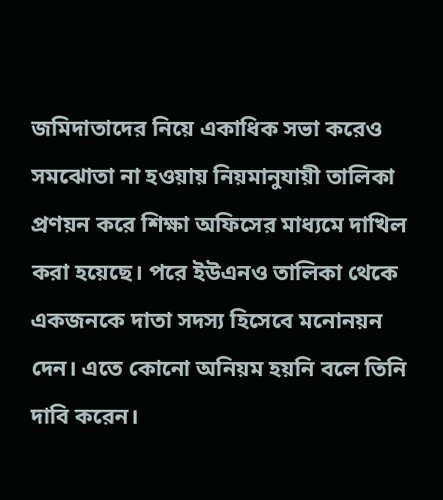জমিদাতাদের নিয়ে একাধিক সভা করেও সমঝোতা না হওয়ায় নিয়মানুযায়ী তালিকা প্রণয়ন করে শিক্ষা অফিসের মাধ্যমে দাখিল করা হয়েছে। পরে ইউএনও তালিকা থেকে একজনকে দাতা সদস্য হিসেবে মনোনয়ন দেন। এতে কোনো অনিয়ম হয়নি বলে তিনি দাবি করেন।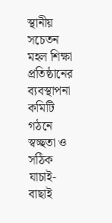স্থানীয় সচেতন মহল শিক্ষা প্রতিষ্ঠানের ব্যবস্থাপনা কমিটি গঠনে স্বচ্ছতা ও সঠিক যাচাই-বাছাই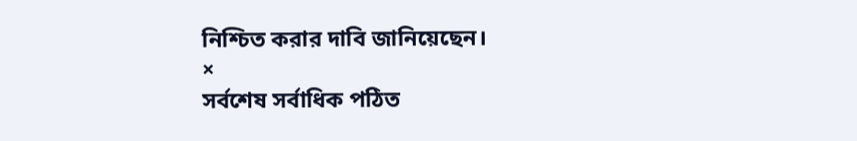নিশ্চিত করার দাবি জানিয়েছেন।
×
সর্বশেষ সর্বাধিক পঠিত